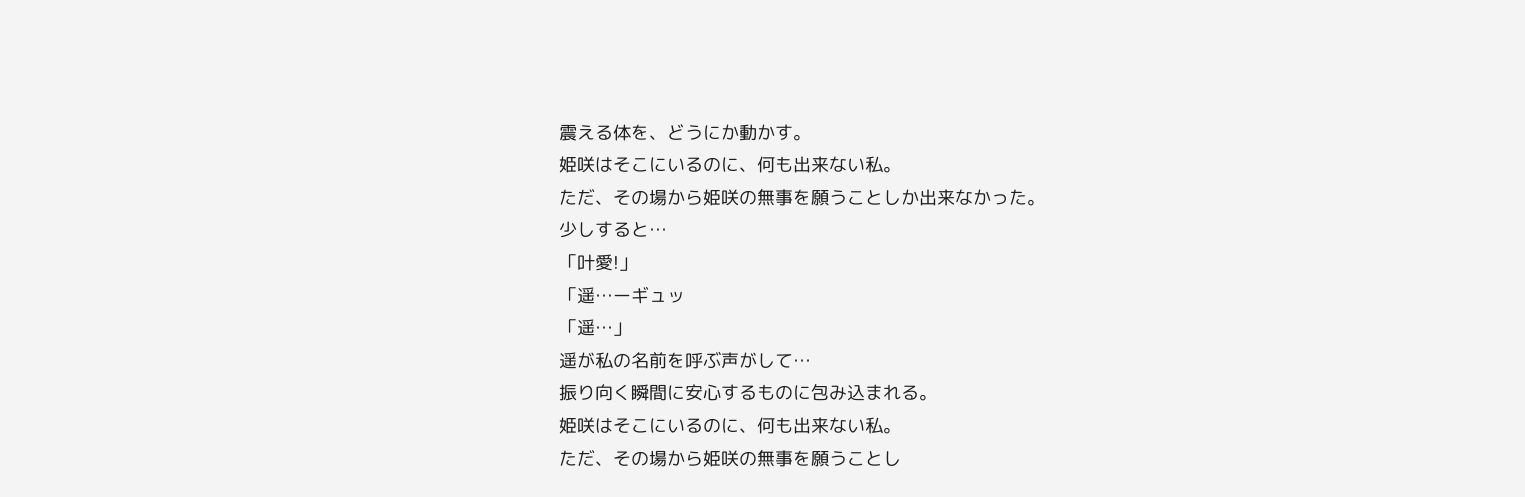震える体を、どうにか動かす。
姫咲はそこにいるのに、何も出来ない私。
ただ、その場から姫咲の無事を願うことしか出来なかった。
少しすると…
「叶愛!」
「遥…ーギュッ
「遥…」
遥が私の名前を呼ぶ声がして…
振り向く瞬間に安心するものに包み込まれる。
姫咲はそこにいるのに、何も出来ない私。
ただ、その場から姫咲の無事を願うことし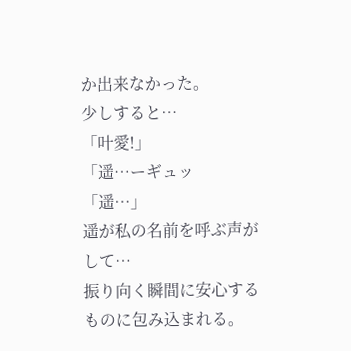か出来なかった。
少しすると…
「叶愛!」
「遥…ーギュッ
「遥…」
遥が私の名前を呼ぶ声がして…
振り向く瞬間に安心するものに包み込まれる。